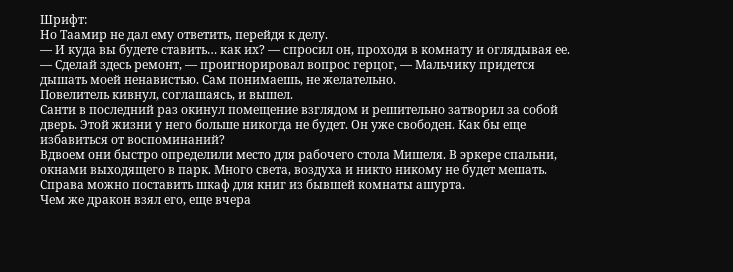Шрифт:
Но Таамир не дал ему ответить, перейдя к делу.
— И куда вы будете ставить… как их? — спросил он, проходя в комнату и оглядывая ее.
— Сделай здесь ремонт, — проигнорировал вопрос герцог, — Мальчику придется дышать моей ненавистью. Сам понимаешь, не желательно.
Повелитель кивнул, соглашаясь, и вышел.
Санти в последний раз окинул помещение взглядом и решительно затворил за собой дверь. Этой жизни у него больше никогда не будет. Он уже свободен. Как бы еще избавиться от воспоминаний?
Вдвоем они быстро определили место для рабочего стола Мишеля. В эркере спальни, окнами выходящего в парк. Много света, воздуха и никто никому не будет мешать. Справа можно поставить шкаф для книг из бывшей комнаты ашурта.
Чем же дракон взял его, еще вчера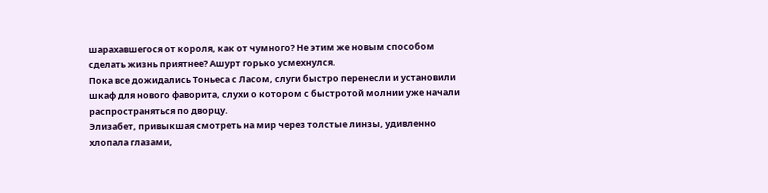шарахавшегося от короля, как от чумного? Не этим же новым способом сделать жизнь приятнее? Ашурт горько усмехнулся.
Пока все дожидались Тоньеса с Ласом, слуги быстро перенесли и установили шкаф для нового фаворита, слухи о котором с быстротой молнии уже начали распространяться по дворцу.
Элизабет, привыкшая смотреть на мир через толстые линзы, удивленно хлопала глазами,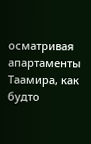осматривая апартаменты Таамира, как будто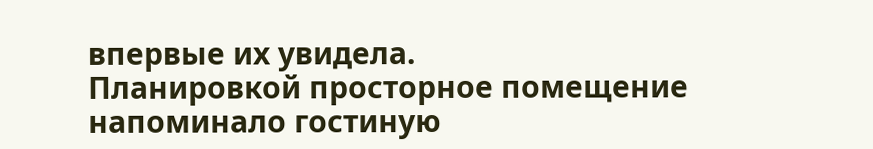впервые их увидела.
Планировкой просторное помещение напоминало гостиную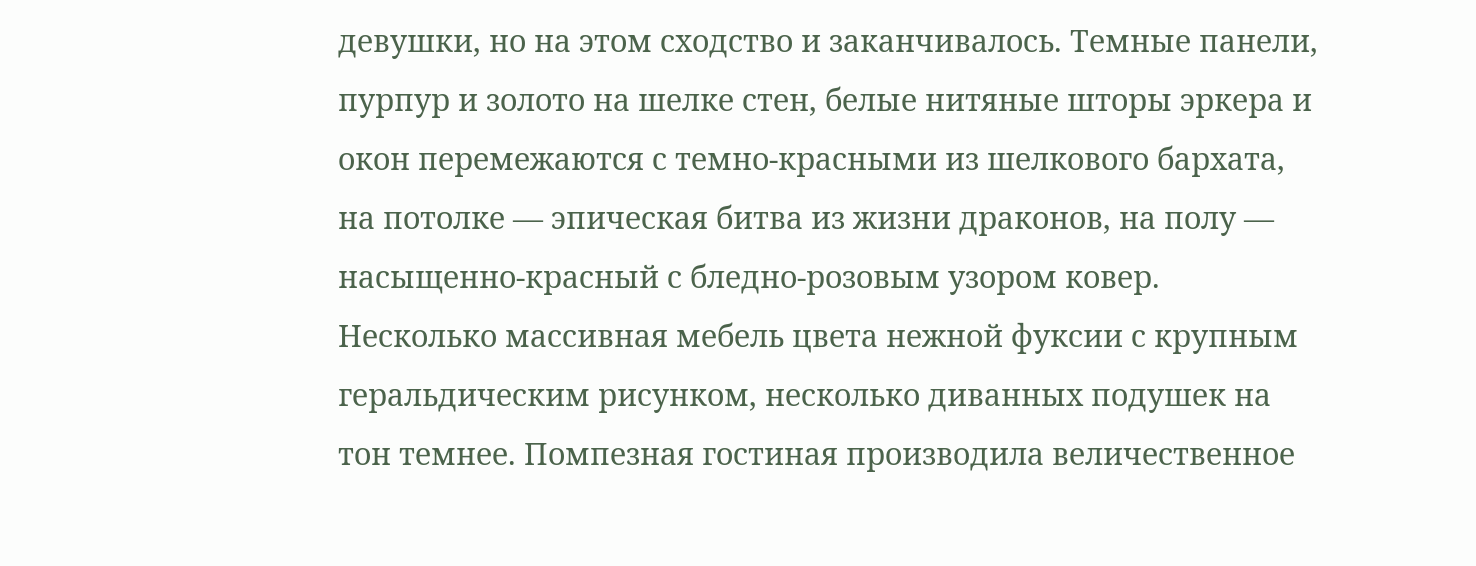девушки, но на этом сходство и заканчивалось. Темные панели, пурпур и золото на шелке стен, белые нитяные шторы эркера и окон перемежаются с темно-красными из шелкового бархата, на потолке — эпическая битва из жизни драконов, на полу — насыщенно-красный с бледно-розовым узором ковер. Несколько массивная мебель цвета нежной фуксии с крупным геральдическим рисунком, несколько диванных подушек на тон темнее. Помпезная гостиная производила величественное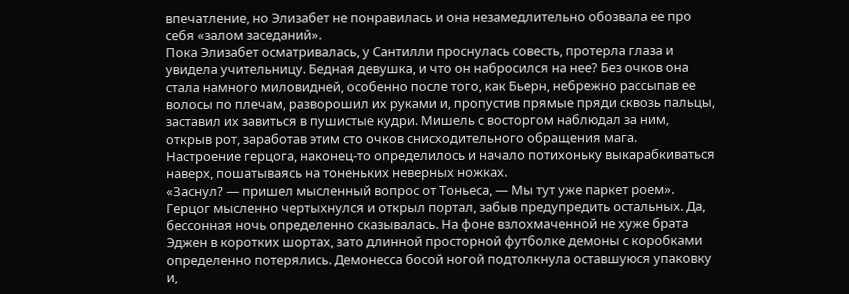впечатление, но Элизабет не понравилась и она незамедлительно обозвала ее про себя «залом заседаний».
Пока Элизабет осматривалась, у Сантилли проснулась совесть, протерла глаза и увидела учительницу. Бедная девушка, и что он набросился на нее? Без очков она стала намного миловидней, особенно после того, как Бьерн, небрежно рассыпав ее волосы по плечам, разворошил их руками и, пропустив прямые пряди сквозь пальцы, заставил их завиться в пушистые кудри. Мишель с восторгом наблюдал за ним, открыв рот, заработав этим сто очков снисходительного обращения мага.
Настроение герцога, наконец-то определилось и начало потихоньку выкарабкиваться наверх, пошатываясь на тоненьких неверных ножках.
«Заснул? — пришел мысленный вопрос от Тоньеса, — Мы тут уже паркет роем».
Герцог мысленно чертыхнулся и открыл портал, забыв предупредить остальных. Да, бессонная ночь определенно сказывалась. На фоне взлохмаченной не хуже брата Эджен в коротких шортах, зато длинной просторной футболке демоны с коробками определенно потерялись. Демонесса босой ногой подтолкнула оставшуюся упаковку и,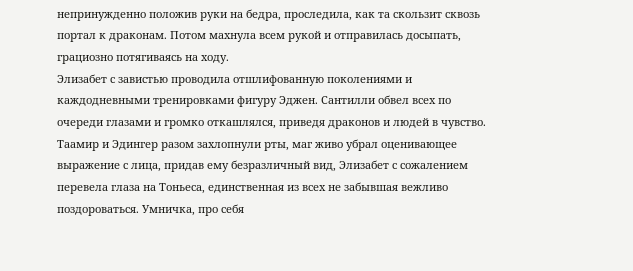непринужденно положив руки на бедра, проследила, как та скользит сквозь портал к драконам. Потом махнула всем рукой и отправилась досыпать, грациозно потягиваясь на ходу.
Элизабет с завистью проводила отшлифованную поколениями и каждодневными тренировками фигуру Эджен. Сантилли обвел всех по очереди глазами и громко откашлялся, приведя драконов и людей в чувство. Таамир и Эдингер разом захлопнули рты, маг живо убрал оценивающее выражение с лица, придав ему безразличный вид, Элизабет с сожалением перевела глаза на Тоньеса, единственная из всех не забывшая вежливо поздороваться. Умничка, про себя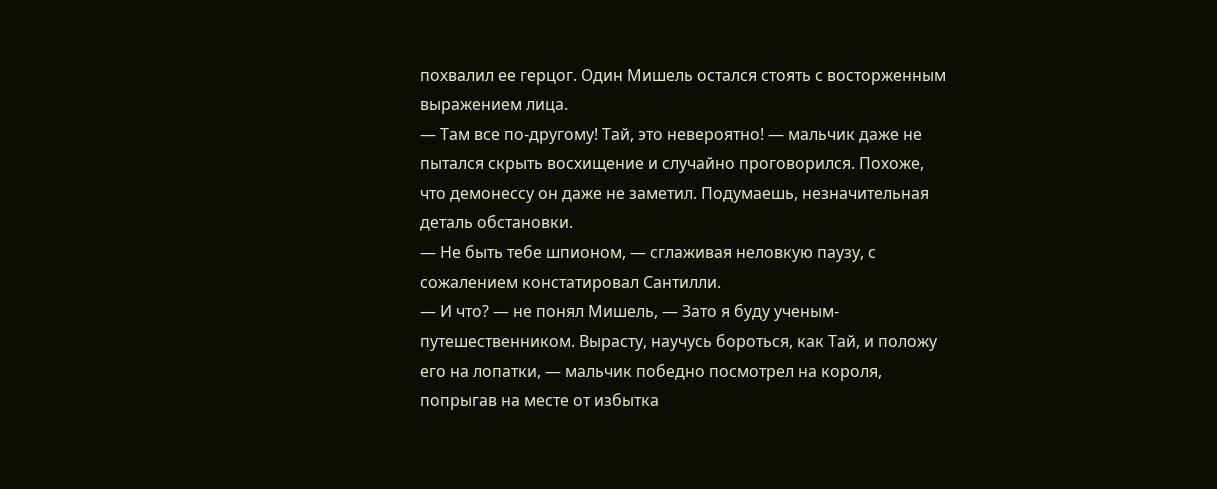похвалил ее герцог. Один Мишель остался стоять с восторженным выражением лица.
— Там все по-другому! Тай, это невероятно! — мальчик даже не пытался скрыть восхищение и случайно проговорился. Похоже, что демонессу он даже не заметил. Подумаешь, незначительная деталь обстановки.
— Не быть тебе шпионом, — сглаживая неловкую паузу, с сожалением констатировал Сантилли.
— И что? — не понял Мишель, — Зато я буду ученым-путешественником. Вырасту, научусь бороться, как Тай, и положу его на лопатки, — мальчик победно посмотрел на короля, попрыгав на месте от избытка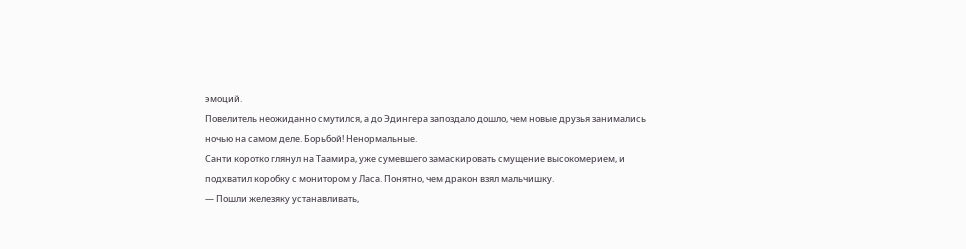эмоций.
Повелитель неожиданно смутился, а до Эдингера запоздало дошло, чем новые друзья занимались ночью на самом деле. Борьбой! Ненормальные.
Санти коротко глянул на Таамира, уже сумевшего замаскировать смущение высокомерием, и подхватил коробку с монитором у Ласа. Понятно, чем дракон взял мальчишку.
— Пошли железяку устанавливать,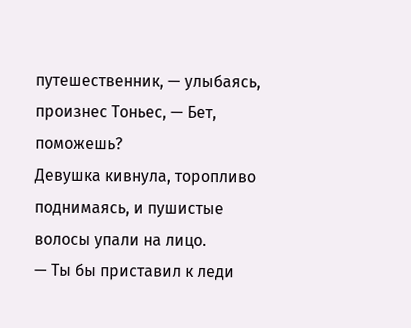путешественник, — улыбаясь, произнес Тоньес, — Бет, поможешь?
Девушка кивнула, торопливо поднимаясь, и пушистые волосы упали на лицо.
— Ты бы приставил к леди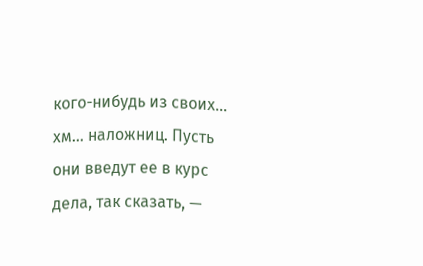кого-нибудь из своих… хм… наложниц. Пусть они введут ее в курс дела, так сказать, —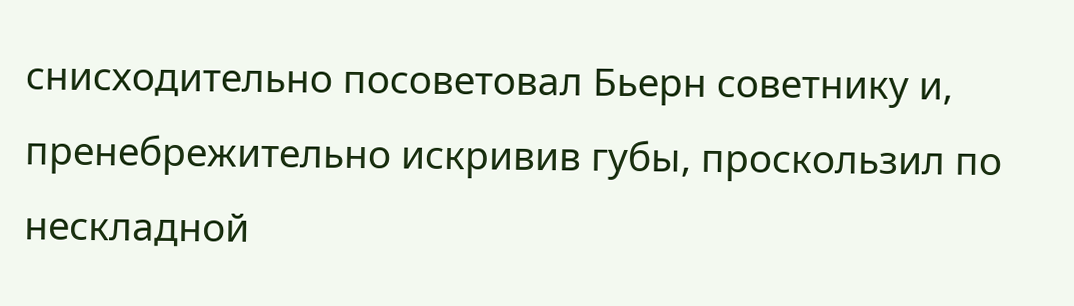снисходительно посоветовал Бьерн советнику и, пренебрежительно искривив губы, проскользил по нескладной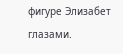фигуре Элизабет глазами.